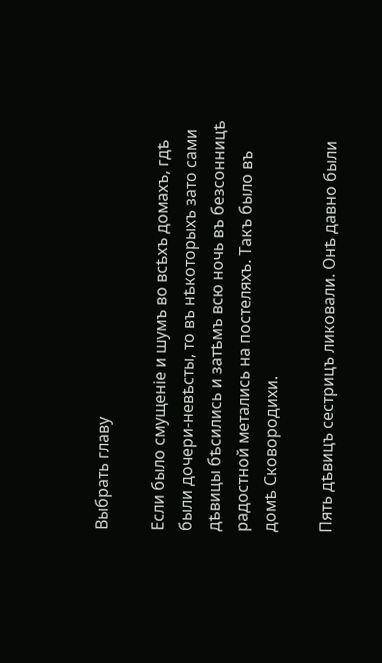Выбрать главу

Если было смущеніе и шумъ во всѣхъ домахъ, гдѣ были дочери-невѣсты, то въ нѣкоторыхъ зато сами дѣвицы бѣсились и затѣмъ всю ночь въ безсонницѣ радостной метались на постеляхъ. Такъ было въ домѣ Сковородихи.

Пять дѣвицъ сестрицъ ликовали. Онѣ давно были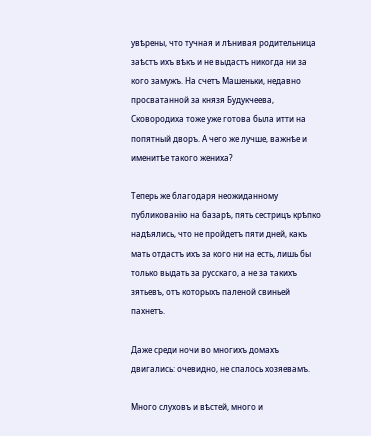увѣрены, что тучная и лѣнивая родительница заѣстъ ихъ вѣкъ и не выдастъ никогда ни за кого замужъ. На счетъ Машеньки, недавно просватанной за князя Будукчеева, Сковородиха тоже уже готова была итти на попятный дворъ. А чего же лучше, важнѣе и именитѣе такого жениха?

Теперь же благодаря неожиданному публикованію на базарѣ, пять сестрицъ крѣпко надѣялись, что не пройдетъ пяти дней, какъ мать отдастъ ихъ за кого ни на есть, лишь бы только выдать за русскаго, а не за такихъ зятьевъ, отъ которыхъ паленой свиньей пахнетъ.

Даже среди ночи во многихъ домахъ двигались: очевидно, не спалось хозяевамъ.

Много слуховъ и вѣстей, много и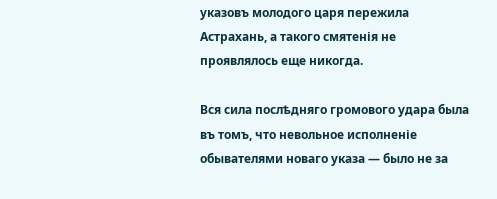указовъ молодого царя пережила Астрахань, а такого смятенія не проявлялось еще никогда.

Вся сила послѣдняго громового удара была въ томъ, что невольное исполненіе обывателями новаго указа — было не за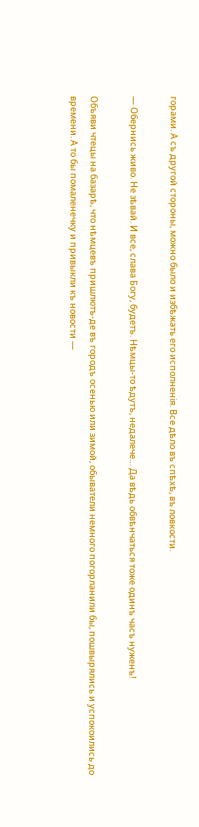горами. А съ другой стороны, можно было и избѣжать его исполненія. Все дѣло въ спѣхѣ, въ ловкости.

— Обернись живо. Не зѣвай. И все, слава Богу, будетъ. Нѣмцы-то ѣдутъ, недалече… Да вѣдь обвѣнчаться тоже одинъ часъ нуженъ!

Объяви чтецы на базарѣ, что нѣмцевъ пришлютъ-де въ городъ осенью или зимой, обыватели немного погорланили бы, пошвырялись и успокоились до времени. А то бы помаленечку и привыкли къ новости —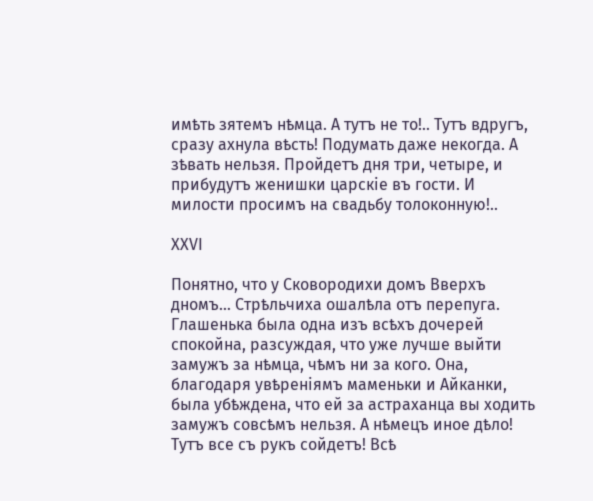имѣть зятемъ нѣмца. А тутъ не то!.. Тутъ вдругъ, сразу ахнула вѣсть! Подумать даже некогда. А зѣвать нельзя. Пройдетъ дня три, четыре, и прибудутъ женишки царскіе въ гости. И милости просимъ на свадьбу толоконную!..

ХXVI

Понятно, что у Сковородихи домъ Вверхъ дномъ… Стрѣльчиха ошалѣла отъ перепуга. Глашенька была одна изъ всѣхъ дочерей спокойна, разсуждая, что уже лучше выйти замужъ за нѣмца, чѣмъ ни за кого. Она, благодаря увѣреніямъ маменьки и Айканки, была убѣждена, что ей за астраханца вы ходить замужъ совсѣмъ нельзя. А нѣмецъ иное дѣло! Тутъ все съ рукъ сойдетъ! Всѣ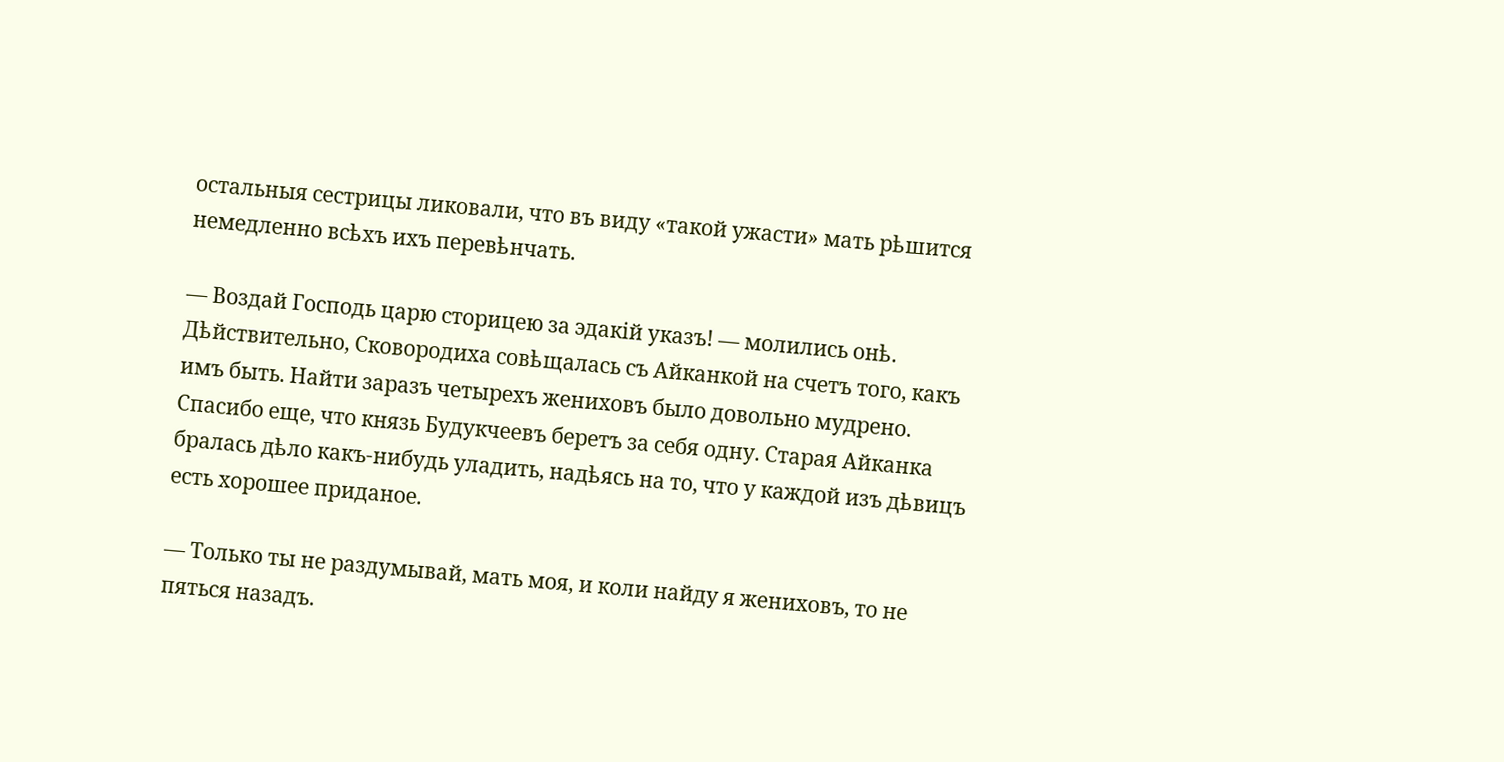остальныя сестрицы ликовали, что въ виду «такой ужасти» мать рѣшится немедленно всѣхъ ихъ перевѣнчать.

— Воздай Господь царю сторицею за эдакій указъ! — молились онѣ. Дѣйствительно, Сковородиха совѣщалась съ Айканкой на счетъ того, какъ имъ быть. Найти заразъ четырехъ жениховъ было довольно мудрено. Спасибо еще, что князь Будукчеевъ беретъ за себя одну. Старая Айканка бралась дѣло какъ-нибудь уладить, надѣясь на то, что у каждой изъ дѣвицъ есть хорошее приданое.

— Только ты не раздумывай, мать моя, и коли найду я жениховъ, то не пяться назадъ.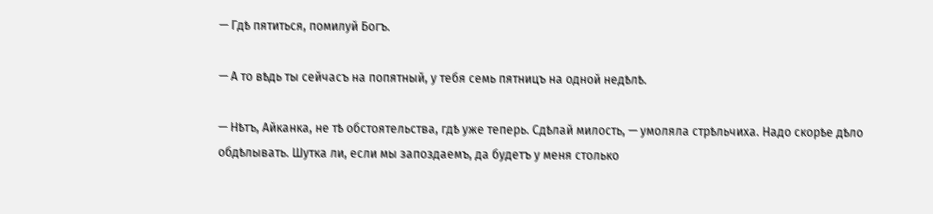— Гдѣ пятиться, помилуй Богъ.

— А то вѣдь ты сейчасъ на попятный, у тебя семь пятницъ на одной недѣлѣ.

— Нѣтъ, Айканка, не тѣ обстоятельства, гдѣ уже теперь. Сдѣлай милость, — умоляла стрѣльчиха. Надо скорѣе дѣло обдѣлывать. Шутка ли, если мы запоздаемъ, да будетъ у меня столько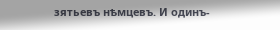зятьевъ нѣмцевъ. И одинъ-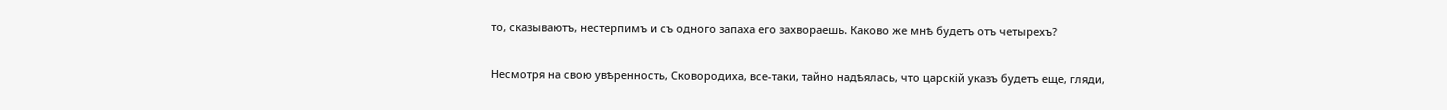то, сказываютъ, нестерпимъ и съ одного запаха его захвораешь. Каково же мнѣ будетъ отъ четырехъ?

Несмотря на свою увѣренность, Сковородиха, все-таки, тайно надѣялась, что царскій указъ будетъ еще, гляди,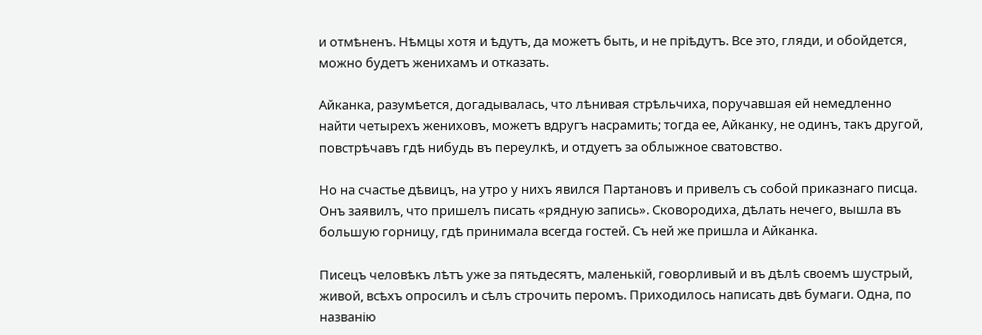и отмѣненъ. Нѣмцы хотя и ѣдутъ, да можетъ быть, и не пріѣдутъ. Все это, гляди, и обойдется, можно будетъ женихамъ и отказать.

Айканка, разумѣется, догадывалась, что лѣнивая стрѣльчиха, поручавшая ей немедленно найти четырехъ жениховъ, можетъ вдругъ насрамить; тогда ее, Айканку, не одинъ, такъ другой, повстрѣчавъ гдѣ нибудь въ переулкѣ, и отдуетъ за облыжное сватовство.

Но на счастье дѣвицъ, на утро у нихъ явился Партановъ и привелъ съ собой приказнаго писца. Онъ заявилъ, что пришелъ писать «рядную запись». Сковородиха, дѣлать нечего, вышла въ большую горницу, гдѣ принимала всегда гостей. Съ ней же пришла и Айканка.

Писецъ человѣкъ лѣтъ уже за пятьдесятъ, маленькій, говорливый и въ дѣлѣ своемъ шустрый, живой, всѣхъ опросилъ и сѣлъ строчить перомъ. Приходилось написать двѣ бумаги. Одна, по названію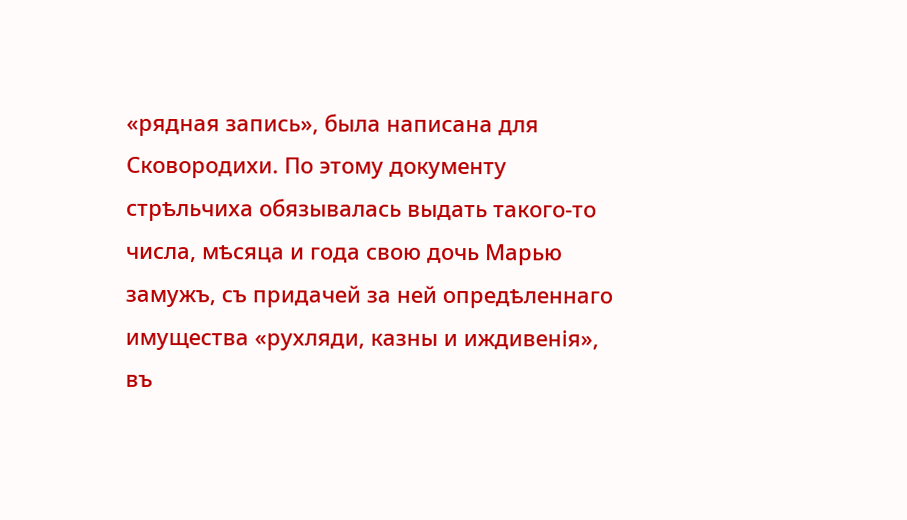«рядная запись», была написана для Сковородихи. По этому документу стрѣльчиха обязывалась выдать такого-то числа, мѣсяца и года свою дочь Марью замужъ, съ придачей за ней опредѣленнаго имущества «рухляди, казны и иждивенія», въ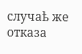случаѣ же отказа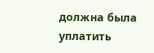должна была уплатить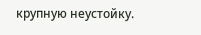крупную неустойку.